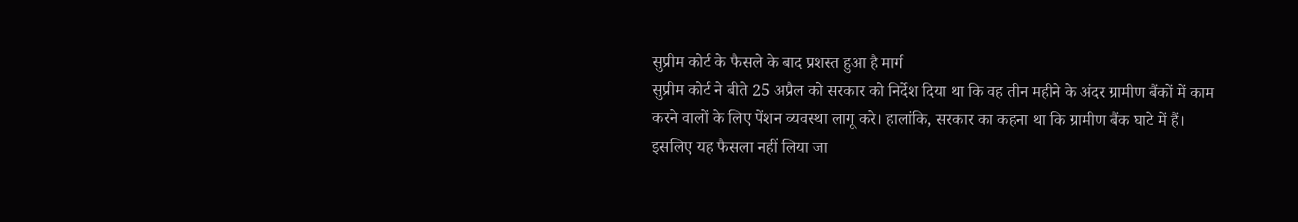सुप्रीम कोर्ट के फैसले के बाद प्रशस्त हुआ है मार्ग
सुप्रीम कोर्ट ने बीते 25 अप्रैल को सरकार को निर्देश दिया था कि वह तीन महीने के अंदर ग्रामीण बैंकों में काम करने वालों के लिए पेंशन व्यवस्था लागू करे। हालांकि, सरकार का कहना था कि ग्रामीण बैंक घाटे में हैं। इसलिए यह फैसला नहीं लिया जा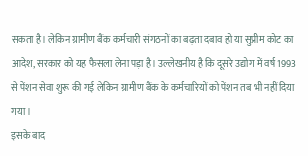सकता है। लेकिन ग्रामीण बैंक कर्मचारी संगठनों का बढ़ता दबाव हो या सुप्रीम कोट का आदेश, सरकार को यह फैसला लेना पड़ा है। उल्लेखनीय है कि दूसरे उद्योग में वर्ष 1993 से पेंशन सेवा शुरू की गई लेकिन ग्रामीण बैंक के कर्मचारियों को पेंशन तब भी नहीं दिया गया।
इसके बाद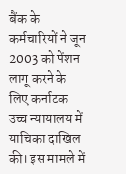बैंक के कर्मचारियों ने जून 2003 को पेंशन लागू करने के लिए कर्नाटक उच्च न्यायालय में याचिका दाखिल की। इस मामले में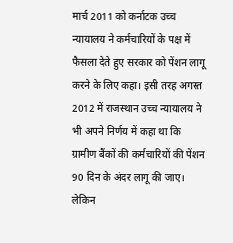मार्च 2011 को कर्नाटक उच्च न्यायालय ने कर्मचारियों के पक्ष में फैसला देते हुए सरकार को पेंशन लागू करने के लिए कहा। इसी तरह अगस्त 2012 में राजस्थान उच्च न्यायालय ने भी अपने निर्णय में कहा था कि ग्रामीण बैंकों की कर्मचारियों की पेंशन 90 दिन के अंदर लागू की जाए। लेकिन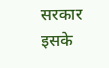सरकार इसके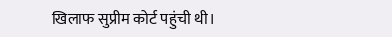खिलाफ सुप्रीम कोर्ट पहुंची थी।